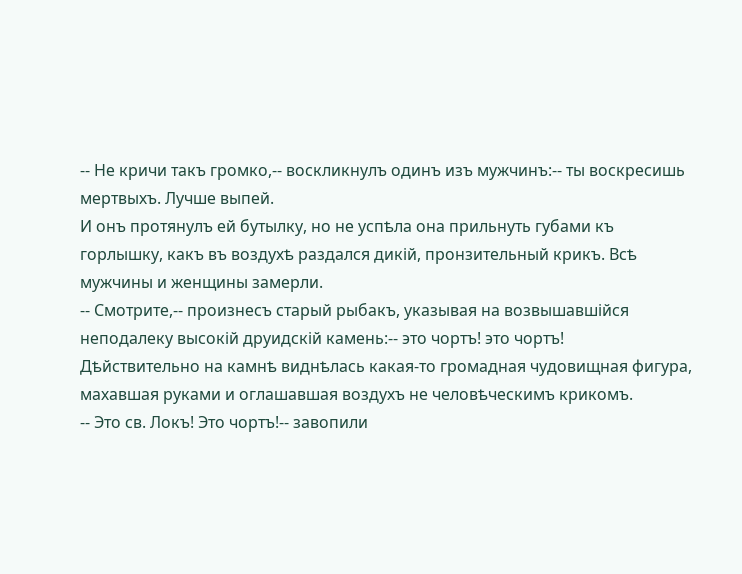-- Не кричи такъ громко,-- воскликнулъ одинъ изъ мужчинъ:-- ты воскресишь мертвыхъ. Лучше выпей.
И онъ протянулъ ей бутылку, но не успѣла она прильнуть губами къ горлышку, какъ въ воздухѣ раздался дикій, пронзительный крикъ. Всѣ мужчины и женщины замерли.
-- Смотрите,-- произнесъ старый рыбакъ, указывая на возвышавшійся неподалеку высокій друидскій камень:-- это чортъ! это чортъ!
Дѣйствительно на камнѣ виднѣлась какая-то громадная чудовищная фигура, махавшая руками и оглашавшая воздухъ не человѣческимъ крикомъ.
-- Это св. Локъ! Это чортъ!-- завопили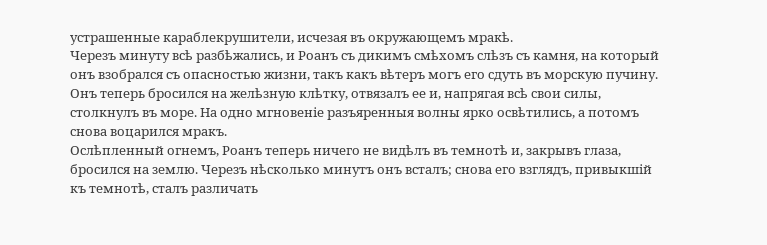устрашенные караблекрушители, исчезая въ окружающемъ мракѣ.
Черезъ минуту всѣ разбѣжались, и Роанъ съ дикимъ смѣхомъ слѣзъ съ камня, на который онъ взобрался съ опасностью жизни, такъ какъ вѣтеръ могъ его сдуть въ морскую пучину. Онъ теперь бросился на желѣзную клѣтку, отвязалъ ее и, напрягая всѣ свои силы, столкнулъ въ море. На одно мгновеніе разъяренныя волны ярко освѣтились, а потомъ снова воцарился мракъ.
Ослѣпленный огнемъ, Роанъ теперь ничего не видѣлъ въ темнотѣ и, закрывъ глаза, бросился на землю. Черезъ нѣсколько минутъ онъ всталъ; снова его взглядъ, привыкшій къ темнотѣ, сталъ различать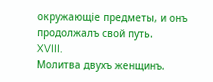окружающіе предметы, и онъ продолжалъ свой путь.
XVIII.
Молитва двухъ женщинъ.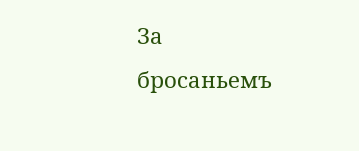За бросаньемъ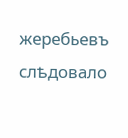жеребьевъ слѣдовало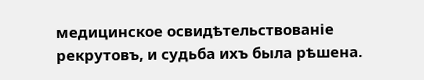медицинское освидѣтельствованіе рекрутовъ, и судьба ихъ была рѣшена.